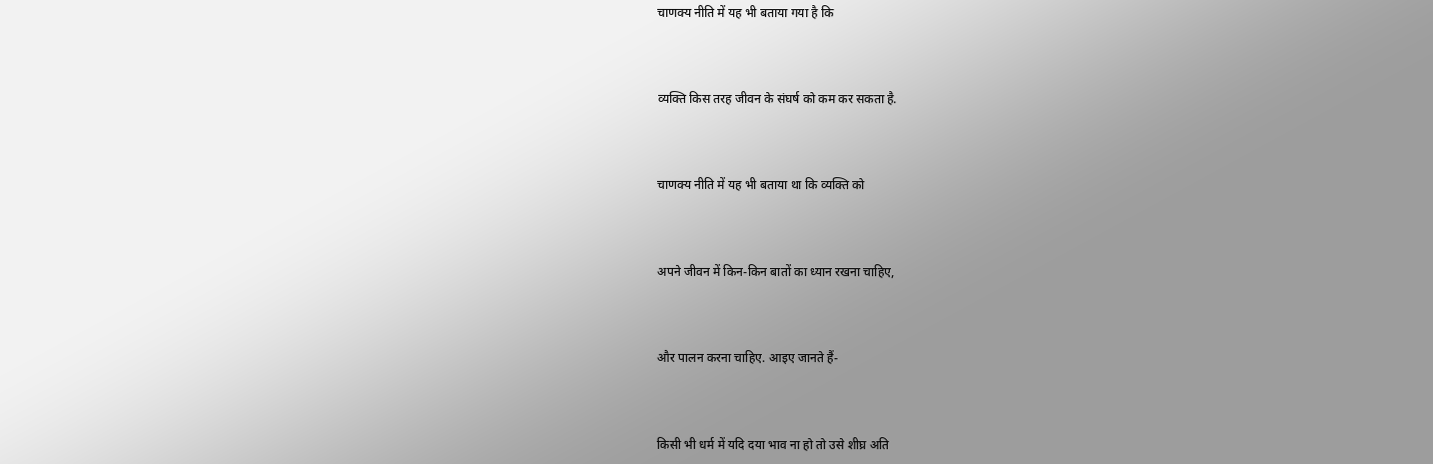चाणक्य नीति में यह भी बताया गया है कि



व्यक्ति किस तरह जीवन के संघर्ष को कम कर सकता है.



चाणक्य नीति में यह भी बताया था कि व्यक्ति को



अपने जीवन में किन-किन बातों का ध्यान रखना चाहिए,



और पालन करना चाहिए. आइए जानते हैं-



किसी भी धर्म में यदि दया भाव ना हो तो उसे शीघ्र अति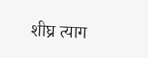शीघ्र त्याग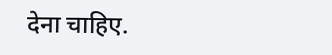देना चाहिए.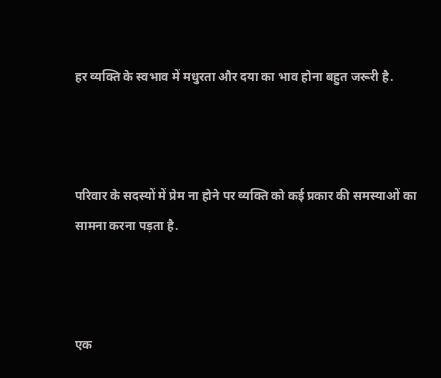हर व्यक्ति के स्वभाव में मधुरता और दया का भाव होना बहुत जरूरी है.



परिवार के सदस्यों में प्रेम ना होने पर व्यक्ति को कई प्रकार की समस्याओं का सामना करना पड़ता है.



एक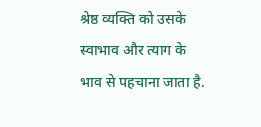श्रेष्ठ व्यक्ति को उसके स्वाभाव और त्याग के भाव से पहचाना जाता है.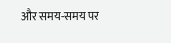और समय-समय पर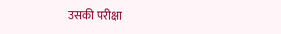उसकी परीक्षा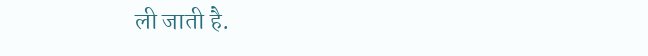ली जाती है.